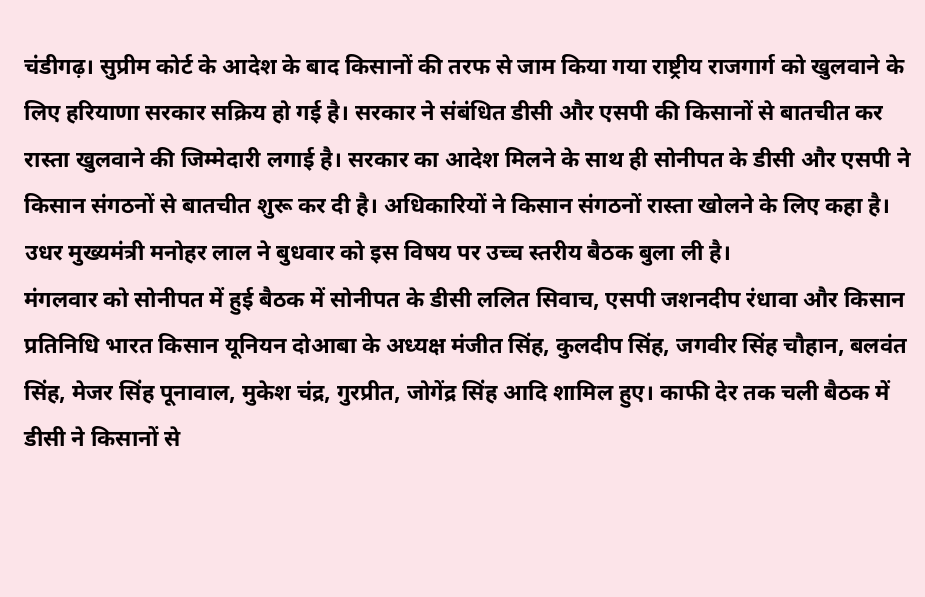चंडीगढ़। सुप्रीम कोर्ट के आदेश के बाद किसानों की तरफ से जाम किया गया राष्ट्रीय राजगार्ग को खुलवाने के लिए हरियाणा सरकार सक्रिय हो गई है। सरकार ने संबंधित डीसी और एसपी की किसानों से बातचीत कर रास्ता खुलवाने की जिम्मेदारी लगाई है। सरकार का आदेश मिलने के साथ ही सोनीपत के डीसी और एसपी ने किसान संगठनों से बातचीत शुरू कर दी है। अधिकारियों ने किसान संगठनों रास्ता खोलने के लिए कहा है। उधर मुख्यमंत्री मनोहर लाल ने बुधवार को इस विषय पर उच्च स्तरीय बैठक बुला ली है।
मंगलवार को सोनीपत में हुई बैठक में सोनीपत के डीसी ललित सिवाच, एसपी जशनदीप रंधावा और किसान प्रतिनिधि भारत किसान यूनियन दोआबा के अध्यक्ष मंजीत सिंह, कुलदीप सिंह, जगवीर सिंह चौहान, बलवंत सिंह, मेजर सिंह पूनावाल, मुकेश चंद्र, गुरप्रीत, जोगेंद्र सिंह आदि शामिल हुए। काफी देर तक चली बैठक में डीसी ने किसानों से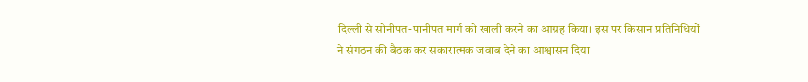दिल्ली से सोनीपत-पानीपत मार्ग को खाली करने का आग्रह किया। इस पर किसान प्रतिनिधियों ने संगठन की बैठक कर सकारात्मक जवाब देने का आश्वासन दिया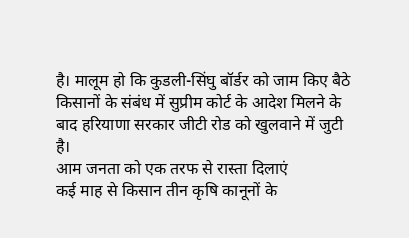है। मालूम हो कि कुडली-सिंघु बॉर्डर को जाम किए बैठे किसानों के संबंध में सुप्रीम कोर्ट के आदेश मिलने के बाद हरियाणा सरकार जीटी रोड को खुलवाने में जुटी है।
आम जनता को एक तरफ से रास्ता दिलाएं
कई माह से किसान तीन कृषि कानूनों के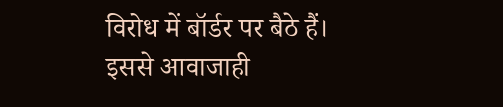विरोध में बॉर्डर पर बैठे हैं। इससे आवाजाही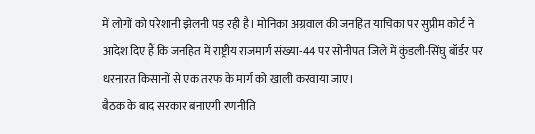में लोगों को परेशानी झेलनी पड़ रही है। मोनिका अग्रवाल की जनहित याचिका पर सुप्रीम कोर्ट ने आदेश दिए हैं कि जनहित में राष्ट्रीय राजमार्ग संख्या-44 पर सोनीपत जिले में कुंडली-सिंघु बॉर्डर पर धरनारत किसानों से एक तरफ के मार्ग को खाली करवाया जाए।
बैठक के बाद सरकार बनाएगी रणनीति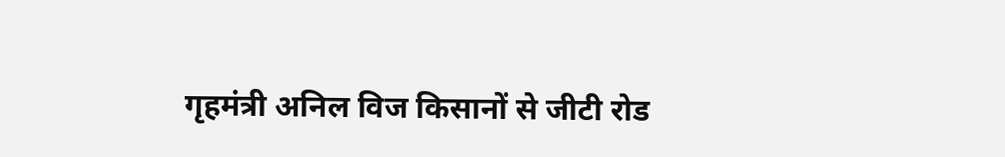गृहमंत्री अनिल विज किसानों से जीटी रोड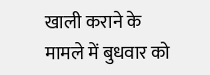खाली कराने के मामले में बुधवार को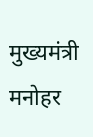मुख्यमंत्री मनोहर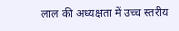लाल की अध्यक्षता में उच्च स्तरीय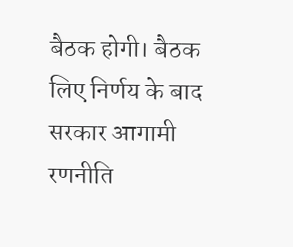बैठक होगी। बैठक लिए निर्णय के बाद सरकार आगामी रणनीति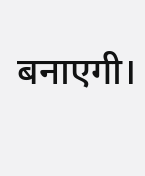बनाएगी।